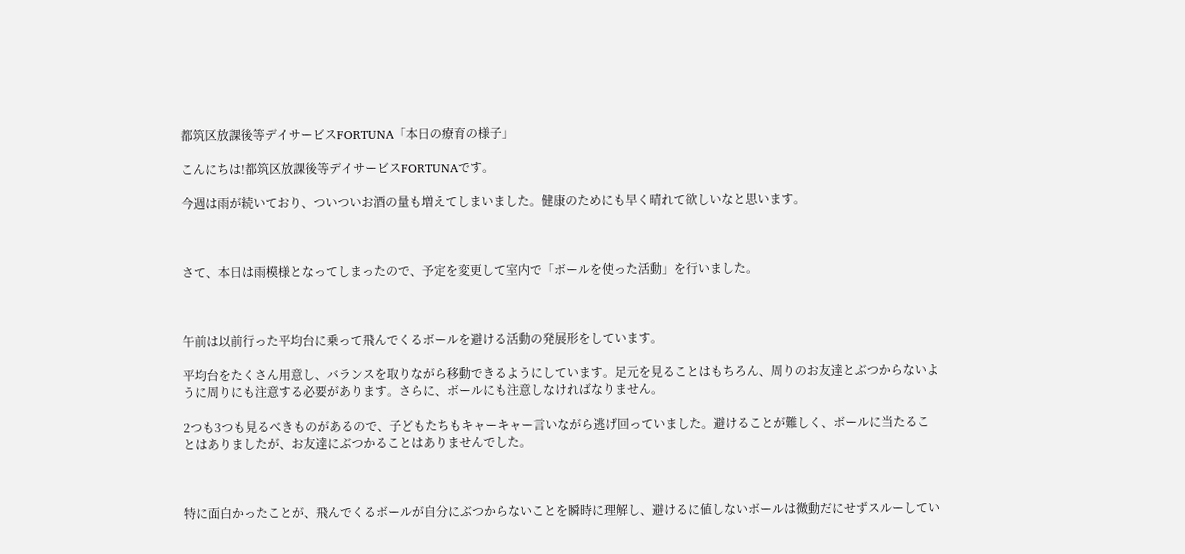都筑区放課後等デイサービスFORTUNA「本日の療育の様子」

こんにちは!都筑区放課後等デイサービスFORTUNAです。

今週は雨が続いており、ついついお酒の量も増えてしまいました。健康のためにも早く晴れて欲しいなと思います。



さて、本日は雨模様となってしまったので、予定を変更して室内で「ボールを使った活動」を行いました。



午前は以前行った平均台に乗って飛んでくるボールを避ける活動の発展形をしています。

平均台をたくさん用意し、バランスを取りながら移動できるようにしています。足元を見ることはもちろん、周りのお友達とぶつからないように周りにも注意する必要があります。さらに、ボールにも注意しなければなりません。

2つも3つも見るべきものがあるので、子どもたちもキャーキャー言いながら逃げ回っていました。避けることが難しく、ボールに当たることはありましたが、お友達にぶつかることはありませんでした。



特に面白かったことが、飛んでくるボールが自分にぶつからないことを瞬時に理解し、避けるに値しないボールは微動だにせずスルーしてい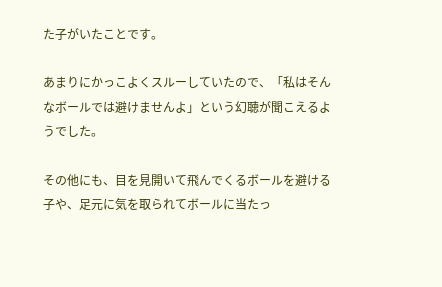た子がいたことです。

あまりにかっこよくスルーしていたので、「私はそんなボールでは避けませんよ」という幻聴が聞こえるようでした。

その他にも、目を見開いて飛んでくるボールを避ける子や、足元に気を取られてボールに当たっ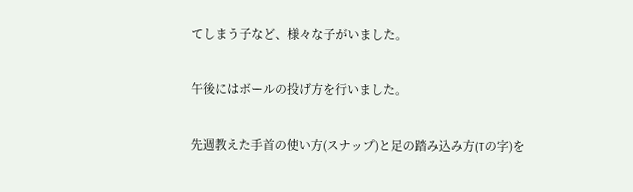てしまう子など、様々な子がいました。

午後にはボールの投げ方を行いました。

先週教えた手首の使い方(スナップ)と足の踏み込み方(Tの字)を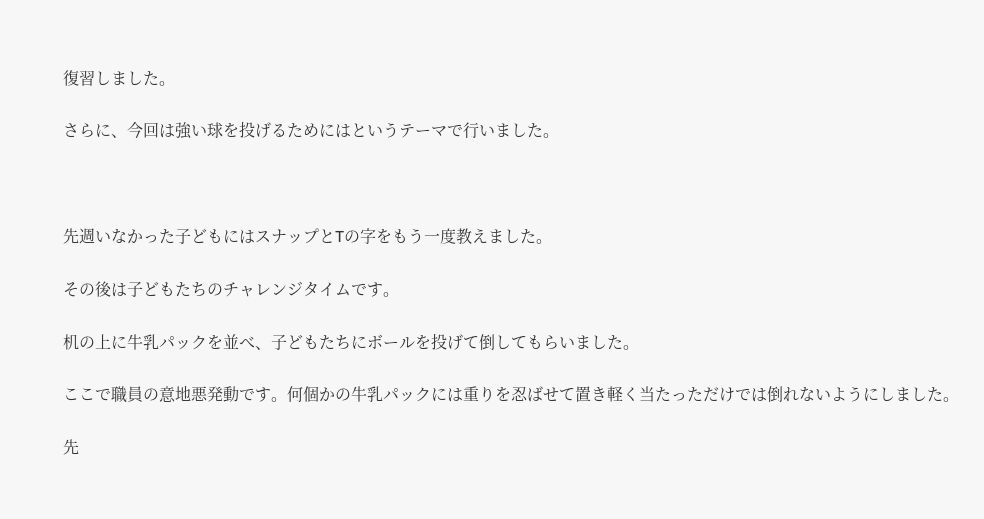復習しました。

さらに、今回は強い球を投げるためにはというテーマで行いました。



先週いなかった子どもにはスナップとTの字をもう一度教えました。

その後は子どもたちのチャレンジタイムです。

机の上に牛乳パックを並べ、子どもたちにボールを投げて倒してもらいました。

ここで職員の意地悪発動です。何個かの牛乳パックには重りを忍ばせて置き軽く当たっただけでは倒れないようにしました。

先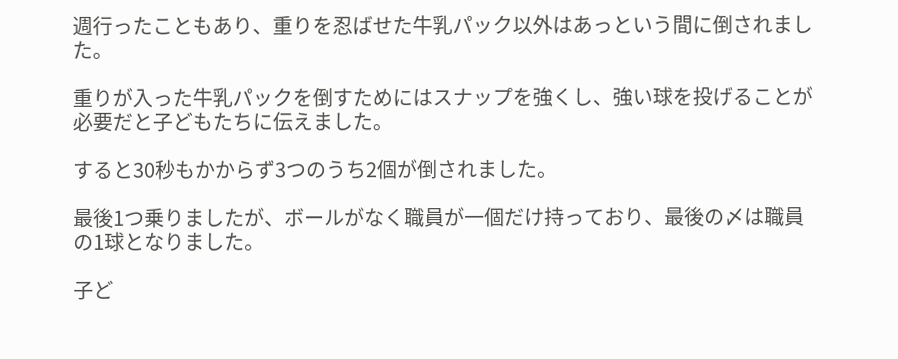週行ったこともあり、重りを忍ばせた牛乳パック以外はあっという間に倒されました。

重りが入った牛乳パックを倒すためにはスナップを強くし、強い球を投げることが必要だと子どもたちに伝えました。

すると30秒もかからず3つのうち2個が倒されました。

最後1つ乗りましたが、ボールがなく職員が一個だけ持っており、最後の〆は職員の1球となりました。

子ど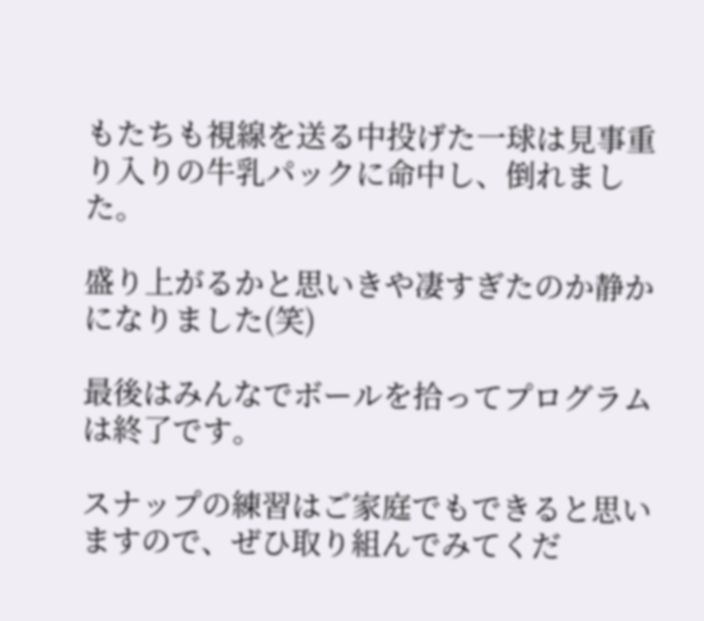もたちも視線を送る中投げた一球は見事重り入りの牛乳パックに命中し、倒れました。

盛り上がるかと思いきや凄すぎたのか静かになりました(笑)

最後はみんなでボールを拾ってプログラムは終了です。

スナップの練習はご家庭でもできると思いますので、ぜひ取り組んでみてくだ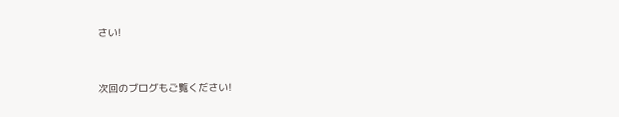さい!



次回のブログもご覧ください!